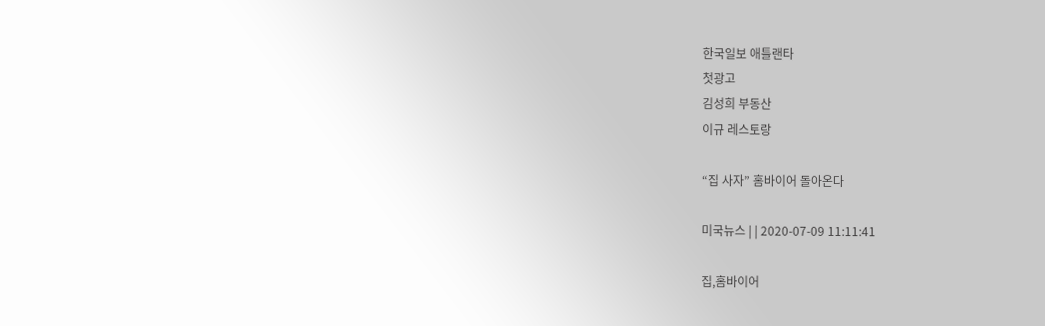한국일보 애틀랜타
첫광고
김성희 부동산
이규 레스토랑

“집 사자” 홈바이어 돌아온다

미국뉴스 | | 2020-07-09 11:11:41

집,홈바이어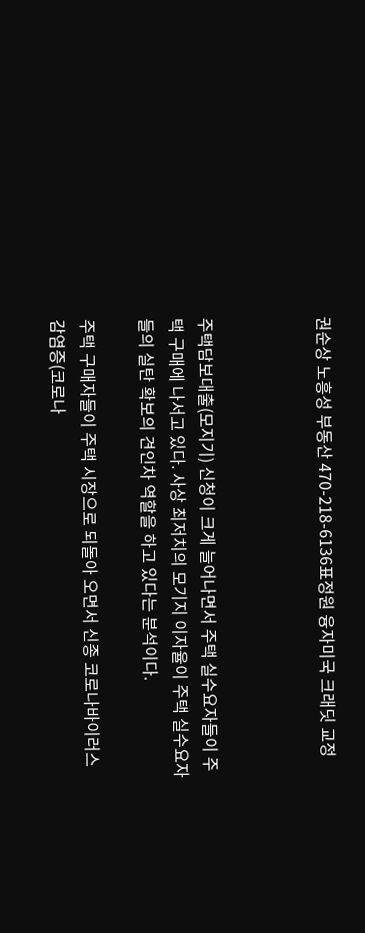권순상 노흥성 부동산 470-218-6136표정원 융자미국 크래딧 교정



주택담보대출(모지기) 신청이 크게 늘어나면서 주택 실수요자들이 주택 구매에 나서고 있다. 사상 최저치의 모기지 이자율이 주택 실수요자들의 실탄 확보의 견인차 역할을 하고 있다는 분석이다.

주택 구매자들이 주택 시장으로 되돌아 오면서 신종 코로나바이러스 감염증(코로나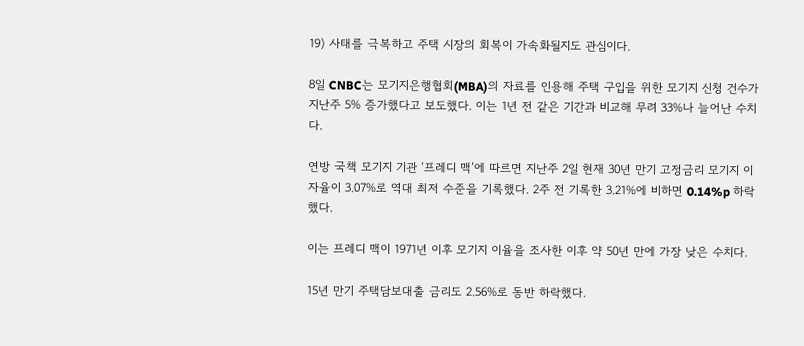19) 사태를 극복하고 주택 시장의 회복이 가속화될지도 관심이다.

8일 CNBC는 모기지은행협회(MBA)의 자료를 인용해 주택 구입을 위한 모기지 신청 건수가 지난주 5% 증가했다고 보도했다. 이는 1년 전 같은 기간과 비교해 무려 33%나 늘어난 수치다.

연방 국책 모기지 기관 ‘프레디 맥’에 따르면 지난주 2일 현재 30년 만기 고정금리 모기지 이자율이 3.07%로 역대 최저 수준을 기록했다. 2주 전 기록한 3.21%에 비하면 0.14%p 하락했다.

이는 프레디 맥이 1971년 이후 모기지 이율을 조사한 이후 약 50년 만에 가장 낮은 수치다.

15년 만기 주택담보대출 금리도 2.56%로 동반 하락했다.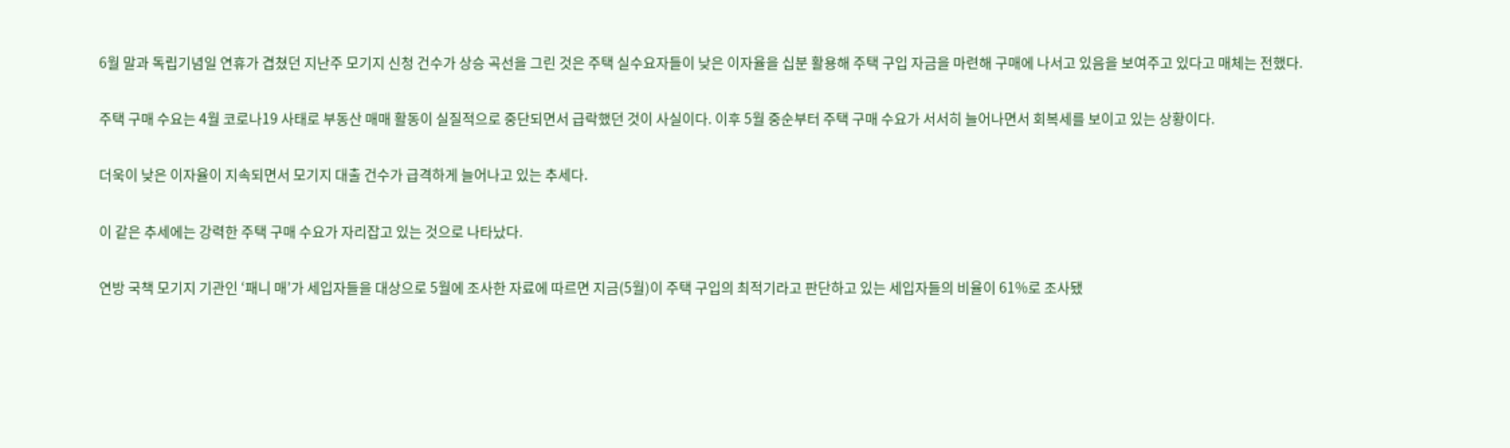6월 말과 독립기념일 연휴가 겹쳤던 지난주 모기지 신청 건수가 상승 곡선을 그린 것은 주택 실수요자들이 낮은 이자율을 십분 활용해 주택 구입 자금을 마련해 구매에 나서고 있음을 보여주고 있다고 매체는 전했다.

주택 구매 수요는 4월 코로나19 사태로 부동산 매매 활동이 실질적으로 중단되면서 급락했던 것이 사실이다. 이후 5월 중순부터 주택 구매 수요가 서서히 늘어나면서 회복세를 보이고 있는 상황이다.

더욱이 낮은 이자율이 지속되면서 모기지 대출 건수가 급격하게 늘어나고 있는 추세다.

이 같은 추세에는 강력한 주택 구매 수요가 자리잡고 있는 것으로 나타났다.

연방 국책 모기지 기관인 ‘패니 매’가 세입자들을 대상으로 5월에 조사한 자료에 따르면 지금(5월)이 주택 구입의 최적기라고 판단하고 있는 세입자들의 비율이 61%로 조사됐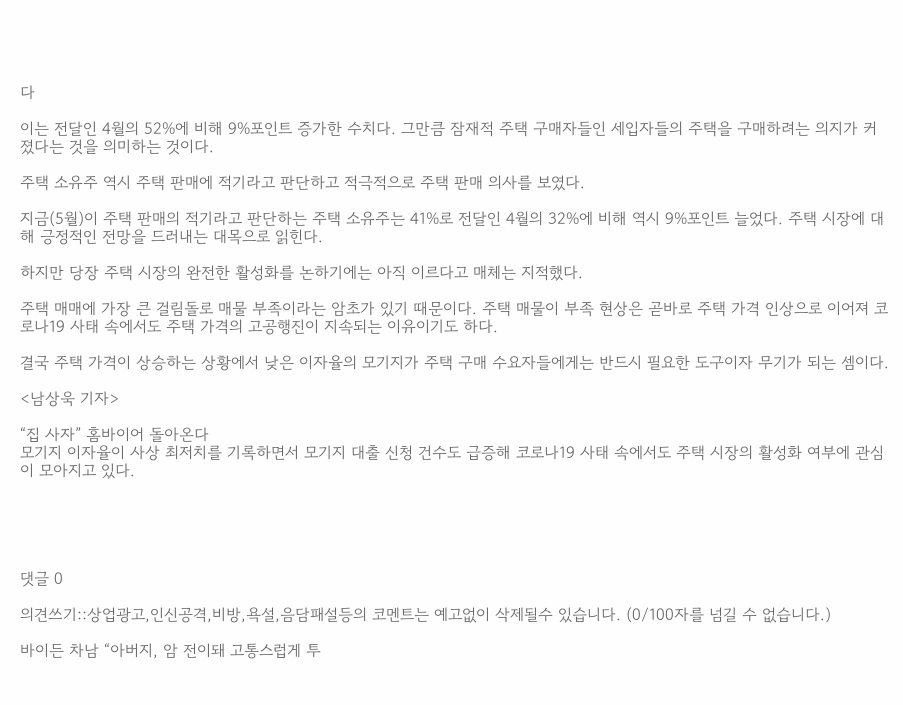다

이는 전달인 4월의 52%에 비해 9%포인트 증가한 수치다. 그만큼 잠재적 주택 구매자들인 세입자들의 주택을 구매하려는 의지가 커졌다는 것을 의미하는 것이다.

주택 소유주 역시 주택 판매에 적기라고 판단하고 적극적으로 주택 판매 의사를 보였다.

지금(5월)이 주택 판매의 적기라고 판단하는 주택 소유주는 41%로 전달인 4월의 32%에 비해 역시 9%포인트 늘었다. 주택 시장에 대해 긍정적인 전망을 드러내는 대목으로 읽힌다.

하지만 당장 주택 시장의 완전한 활성화를 논하기에는 아직 이르다고 매체는 지적했다.

주택 매매에 가장 큰 걸림돌로 매물 부족이라는 암초가 있기 때문이다. 주택 매물이 부족 현상은 곧바로 주택 가격 인상으로 이어져 코로나19 사태 속에서도 주택 가격의 고공행진이 지속되는 이유이기도 하다.

결국 주택 가격이 상승하는 상황에서 낮은 이자율의 모기지가 주택 구매 수요자들에게는 반드시 필요한 도구이자 무기가 되는 셈이다.

<남상욱 기자>

“집 사자” 홈바이어 돌아온다
모기지 이자율이 사상 최저치를 기록하면서 모기지 대출 신청 건수도 급증해 코로나19 사태 속에서도 주택 시장의 활성화 여부에 관심이 모아지고 있다.





댓글 0

의견쓰기::상업광고,인신공격,비방,욕설,음담패설등의 코멘트는 예고없이 삭제될수 있습니다. (0/100자를 넘길 수 없습니다.)

바이든 차남 “아버지, 암 전이돼 고통스럽게 투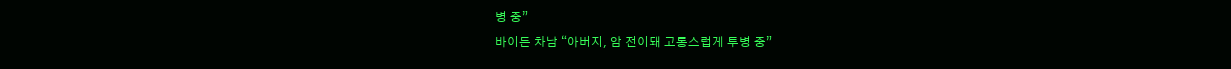병 중”
바이든 차남 “아버지, 암 전이돼 고통스럽게 투병 중”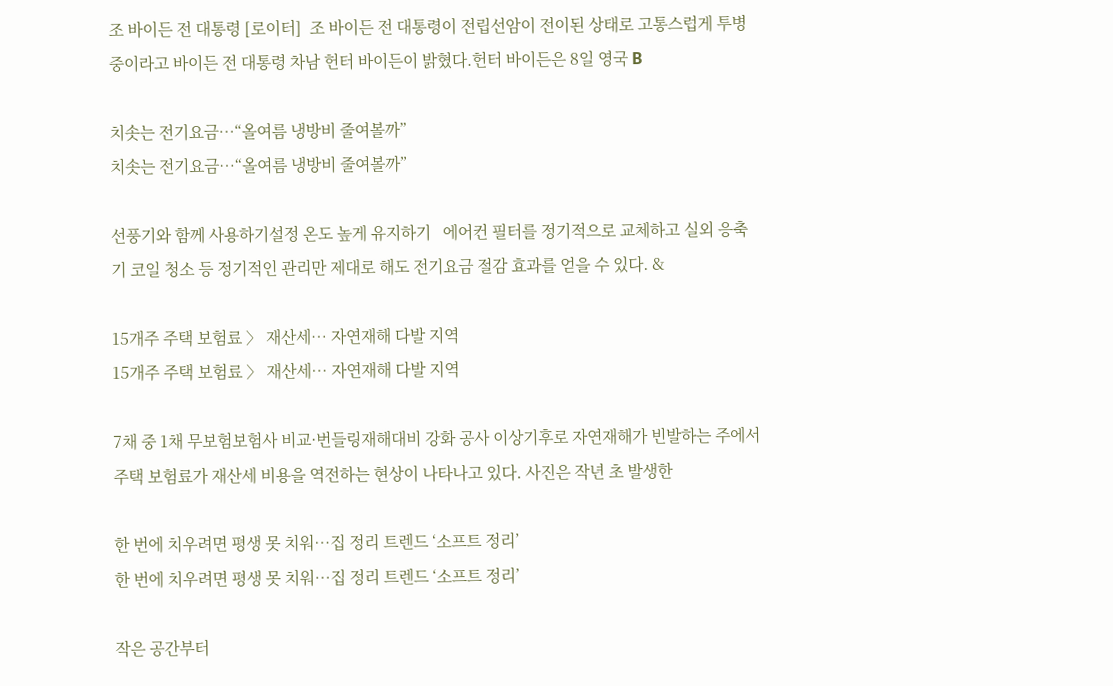조 바이든 전 대통령 [로이터]  조 바이든 전 대통령이 전립선암이 전이된 상태로 고통스럽게 투병 중이라고 바이든 전 대통령 차남 헌터 바이든이 밝혔다.헌터 바이든은 8일 영국 B

치솟는 전기요금…“올여름 냉방비 줄여볼까”
치솟는 전기요금…“올여름 냉방비 줄여볼까”

선풍기와 함께 사용하기설정 온도 높게 유지하기   에어컨 필터를 정기적으로 교체하고 실외 응축기 코일 청소 등 정기적인 관리만 제대로 해도 전기요금 절감 효과를 얻을 수 있다. &

15개주 주택 보험료 〉 재산세… 자연재해 다발 지역
15개주 주택 보험료 〉 재산세… 자연재해 다발 지역

7채 중 1채 무보험보험사 비교·번들링재해대비 강화 공사 이상기후로 자연재해가 빈발하는 주에서 주택 보험료가 재산세 비용을 역전하는 현상이 나타나고 있다. 사진은 작년 초 발생한

한 번에 치우려면 평생 못 치워…집 정리 트렌드 ‘소프트 정리’
한 번에 치우려면 평생 못 치워…집 정리 트렌드 ‘소프트 정리’

작은 공간부터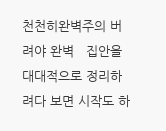천천히완벽주의 버려야 완벽   집안을 대대적으로 정리하려다 보면 시작도 하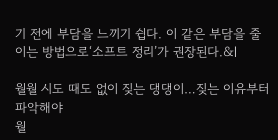기 전에 부담을 느끼기 쉽다. 이 같은 부담을 줄이는 방법으로‘소프트 정리’가 권장된다.&l

월월 시도 때도 없이 짖는 댕댕이…짖는 이유부터 파악해야
월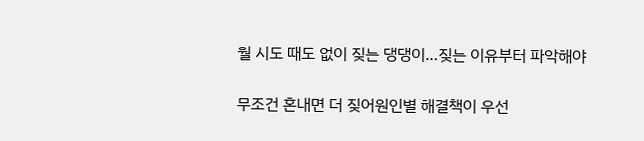월 시도 때도 없이 짖는 댕댕이…짖는 이유부터 파악해야

무조건 혼내면 더 짖어원인별 해결책이 우선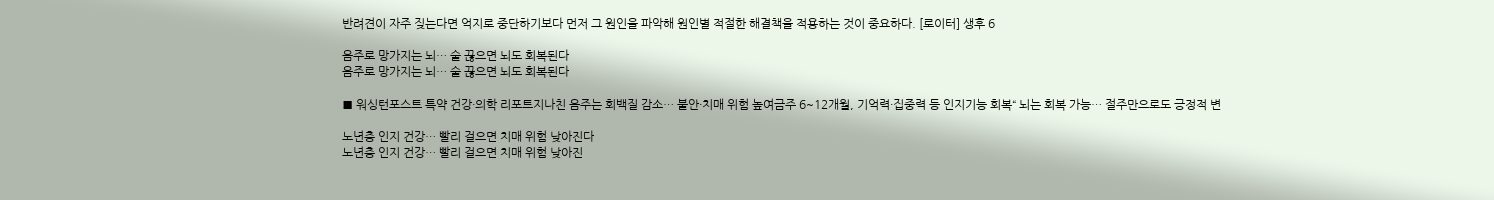반려견이 자주 짖는다면 억지로 중단하기보다 먼저 그 원인을 파악해 원인별 적절한 해결책을 적용하는 것이 중요하다. [로이터] 생후 6

음주로 망가지는 뇌… 술 끊으면 뇌도 회복된다
음주로 망가지는 뇌… 술 끊으면 뇌도 회복된다

■ 워싱턴포스트 특약 건강·의학 리포트지나친 음주는 회백질 감소… 불안·치매 위험 높여금주 6~12개월, 기억력·집중력 등 인지기능 회복“ 뇌는 회복 가능… 절주만으로도 긍정적 변

노년층 인지 건강… 빨리 걸으면 치매 위험 낮아진다
노년층 인지 건강… 빨리 걸으면 치매 위험 낮아진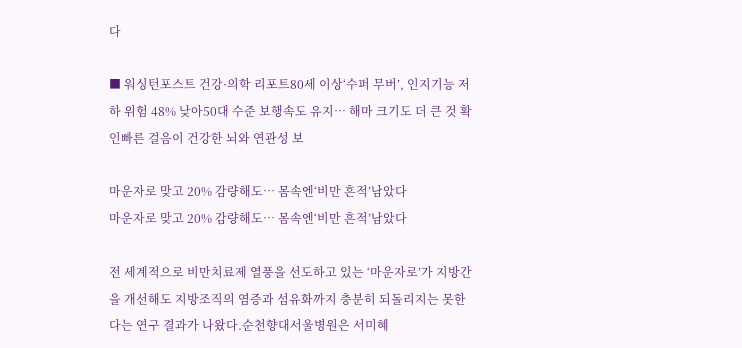다

■ 워싱턴포스트 건강·의학 리포트80세 이상‘수퍼 무버’, 인지기능 저하 위험 48% 낮아50대 수준 보행속도 유지… 해마 크기도 더 큰 것 확인빠른 걸음이 건강한 뇌와 연관성 보

마운자로 맞고 20% 감량해도… 몸속엔‘비만 흔적’남았다
마운자로 맞고 20% 감량해도… 몸속엔‘비만 흔적’남았다

전 세계적으로 비만치료제 열풍을 선도하고 있는 ‘마운자로’가 지방간을 개선해도 지방조직의 염증과 섬유화까지 충분히 되돌리지는 못한다는 연구 결과가 나왔다.순천향대서울병원은 서미혜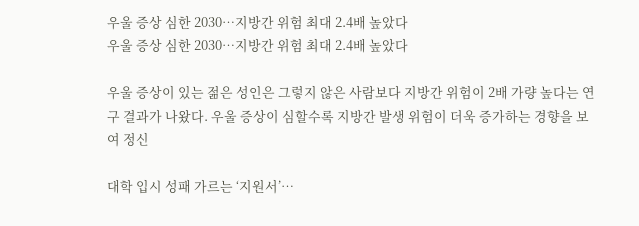우울 증상 심한 2030…지방간 위험 최대 2.4배 높았다
우울 증상 심한 2030…지방간 위험 최대 2.4배 높았다

우울 증상이 있는 젊은 성인은 그렇지 않은 사람보다 지방간 위험이 2배 가량 높다는 연구 결과가 나왔다. 우울 증상이 심할수록 지방간 발생 위험이 더욱 증가하는 경향을 보여 정신

대학 입시 성패 가르는 ‘지원서’…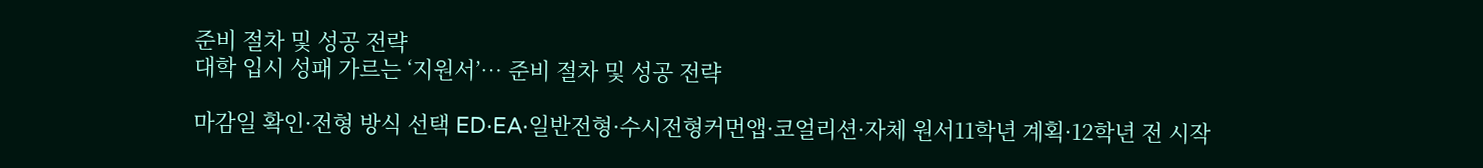준비 절차 및 성공 전략
대학 입시 성패 가르는 ‘지원서’… 준비 절차 및 성공 전략

마감일 확인·전형 방식 선택 ED·EA·일반전형·수시전형커먼앱·코얼리션·자체 원서11학년 계획·12학년 전 시작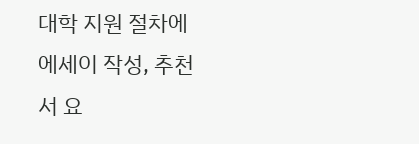대학 지원 절차에 에세이 작성, 추천서 요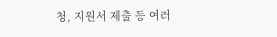청, 지원서 제출 등 여러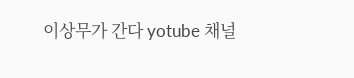이상무가 간다 yotube 채널